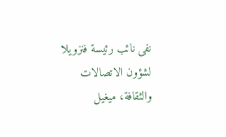نفى نائب رئيسة فنزويلا لشؤون الاتصالات والثقافة، ميغيل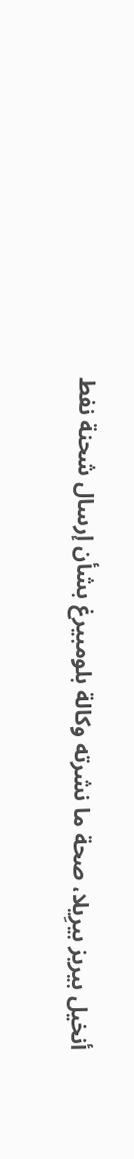أنخيل بيريز بيرِيلا، صحة ما نشرته وكالة بلومبيرغ بشأن إرسال شحنة نفط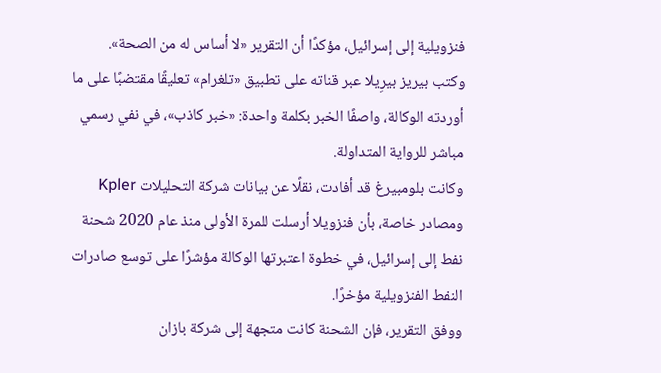فنزويلية إلى إسرائيل، مؤكدًا أن التقرير «لا أساس له من الصحة».
وكتب بيريز بيرِيلا عبر قناته على تطبيق «تلغرام» تعليقًا مقتضبًا على ما أوردته الوكالة، واصفًا الخبر بكلمة واحدة: «خبر كاذب»، في نفي رسمي مباشر للرواية المتداولة.
وكانت بلومبيرغ قد أفادت، نقلًا عن بيانات شركة التحليلات Kpler ومصادر خاصة، بأن فنزويلا أرسلت للمرة الأولى منذ عام 2020 شحنة نفط إلى إسرائيل، في خطوة اعتبرتها الوكالة مؤشرًا على توسع صادرات النفط الفنزويلية مؤخرًا.
ووفق التقرير، فإن الشحنة كانت متجهة إلى شركة بازان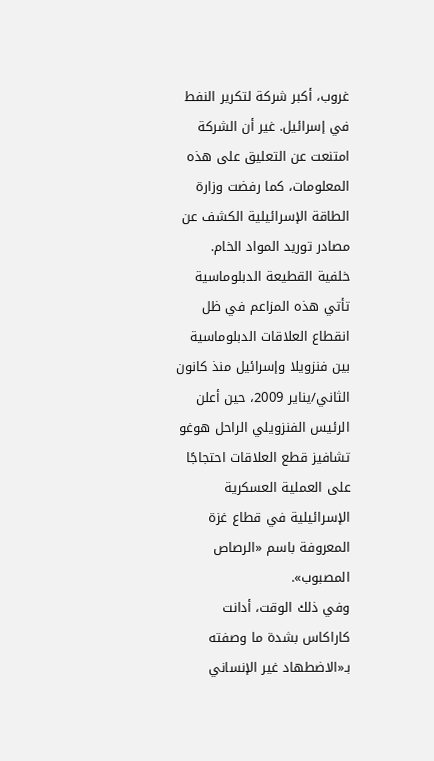غروب، أكبر شركة لتكرير النفط في إسرائيل. غير أن الشركة امتنعت عن التعليق على هذه المعلومات، كما رفضت وزارة الطاقة الإسرائيلية الكشف عن مصادر توريد المواد الخام.
خلفية القطيعة الدبلوماسية
تأتي هذه المزاعم في ظل انقطاع العلاقات الدبلوماسية بين فنزويلا وإسرائيل منذ كانون الثاني/يناير 2009، حين أعلن الرئيس الفنزويلي الراحل هوغو تشافيز قطع العلاقات احتجاجًا على العملية العسكرية الإسرائيلية في قطاع غزة المعروفة باسم «الرصاص المصبوب».
وفي ذلك الوقت، أدانت كاراكاس بشدة ما وصفته بـ«الاضطهاد غير الإنساني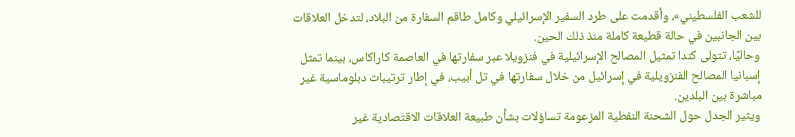للشعب الفلسطيني»، وأقدمت على طرد السفير الإسرائيلي وكامل طاقم السفارة من البلاد، لتدخل العلاقات بين الجانبين في حالة قطيعة كاملة منذ ذلك الحين.
وحاليًا، تتولى كندا تمثيل المصالح الإسرائيلية في فنزويلا عبر سفارتها في العاصمة كاراكاس، بينما تمثل إسبانيا المصالح الفنزويلية في إسرائيل من خلال سفارتها في تل أبيب، في إطار ترتيبات دبلوماسية غير مباشرة بين البلدين.
ويثير الجدل حول الشحنة النفطية المزعومة تساؤلات بشأن طبيعة العلاقات الاقتصادية غير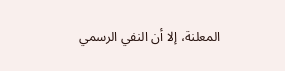المعلنة، إلا أن النفي الرسمي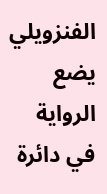الفنزويلي يضع الرواية في دائرة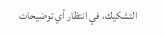التشكيك، في انتظار أي توضيحات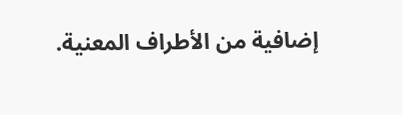إضافية من الأطراف المعنية.